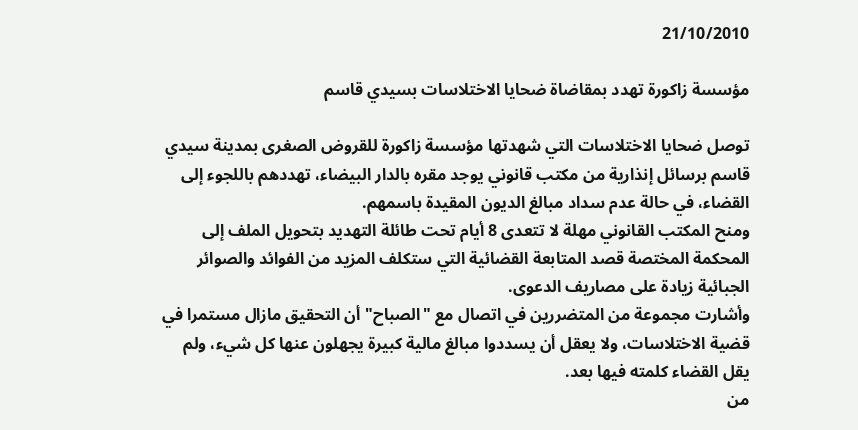21/10/2010

مؤسسة زاكورة تهدد بمقاضاة ضحايا الاختلاسات بسيدي قاسم

توصل ضحايا الاختلاسات التي شهدتها مؤسسة زاكورة للقروض الصغرى بمدينة سيدي قاسم برسائل إنذارية من مكتب قانوني يوجد مقره بالدار البيضاء، تهددهم باللجوء إلى القضاء، في حالة عدم سداد مبالغ الديون المقيدة باسمهم.
ومنح المكتب القانوني مهلة لا تتعدى 8 أيام تحت طائلة التهديد بتحويل الملف إلى المحكمة المختصة قصد المتابعة القضائية التي ستكلف المزيد من الفوائد والصوائر الجبائية زيادة على مصاريف الدعوى.
وأشارت مجموعة من المتضررين في اتصال مع "الصباح" أن التحقيق مازال مستمرا في قضية الاختلاسات، ولا يعقل أن يسددوا مبالغ مالية كبيرة يجهلون عنها كل شيء، ولم يقل القضاء كلمته فيها بعد.
من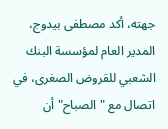جهته، أكد مصطفى بيدوج، المدير العام لمؤسسة البنك الشعبي للقروض الصغرى، في اتصال مع "الصباح" أن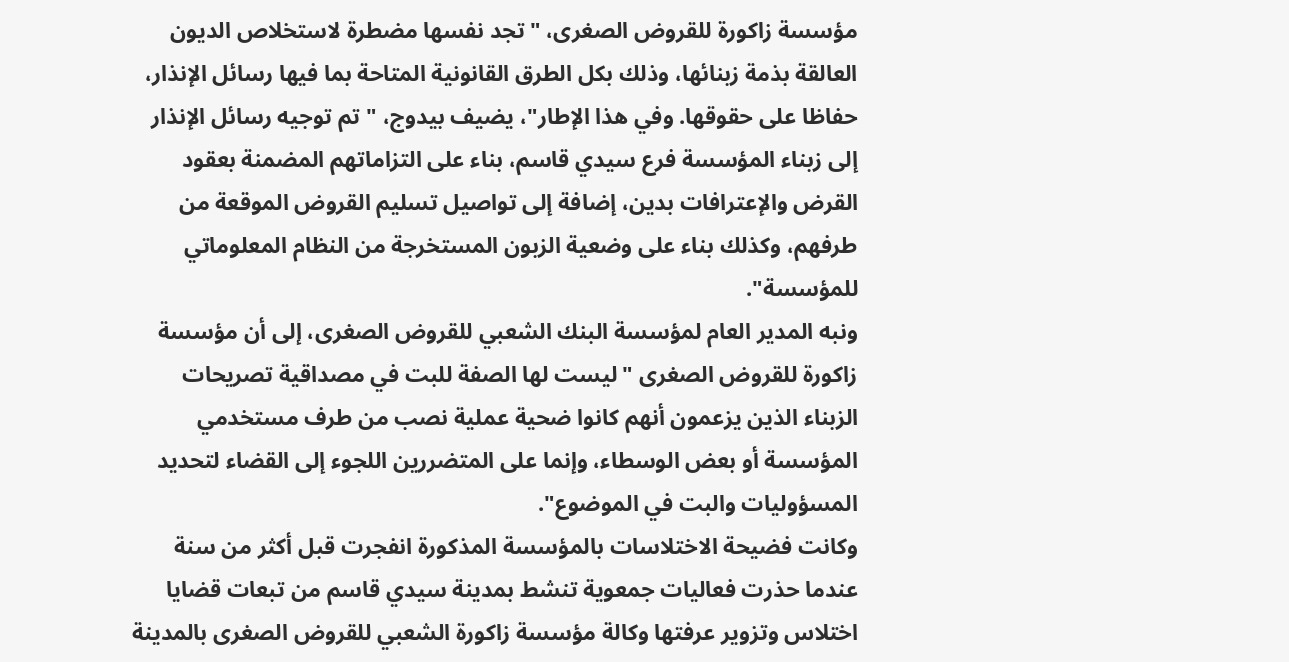مؤسسة زاكورة للقروض الصغرى، "تجد نفسها مضطرة لاستخلاص الديون العالقة بذمة زبنائها، وذلك بكل الطرق القانونية المتاحة بما فيها رسائل الإنذار، حفاظا على حقوقها. وفي هذا الإطار"، يضيف بيدوج، "تم توجيه رسائل الإنذار إلى زبناء المؤسسة فرع سيدي قاسم، بناء على التزاماتهم المضمنة بعقود القرض والإعترافات بدين، إضافة إلى تواصيل تسليم القروض الموقعة من طرفهم، وكذلك بناء على وضعية الزبون المستخرجة من النظام المعلوماتي للمؤسسة".
ونبه المدير العام لمؤسسة البنك الشعبي للقروض الصغرى، إلى أن مؤسسة زاكورة للقروض الصغرى "ليست لها الصفة للبت في مصداقية تصريحات الزبناء الذين يزعمون أنهم كانوا ضحية عملية نصب من طرف مستخدمي المؤسسة أو بعض الوسطاء، وإنما على المتضررين اللجوء إلى القضاء لتحديد المسؤوليات والبت في الموضوع".
وكانت فضيحة الاختلاسات بالمؤسسة المذكورة انفجرت قبل أكثر من سنة عندما حذرت فعاليات جمعوية تنشط بمدينة سيدي قاسم من تبعات قضايا اختلاس وتزوير عرفتها وكالة مؤسسة زاكورة الشعبي للقروض الصغرى بالمدينة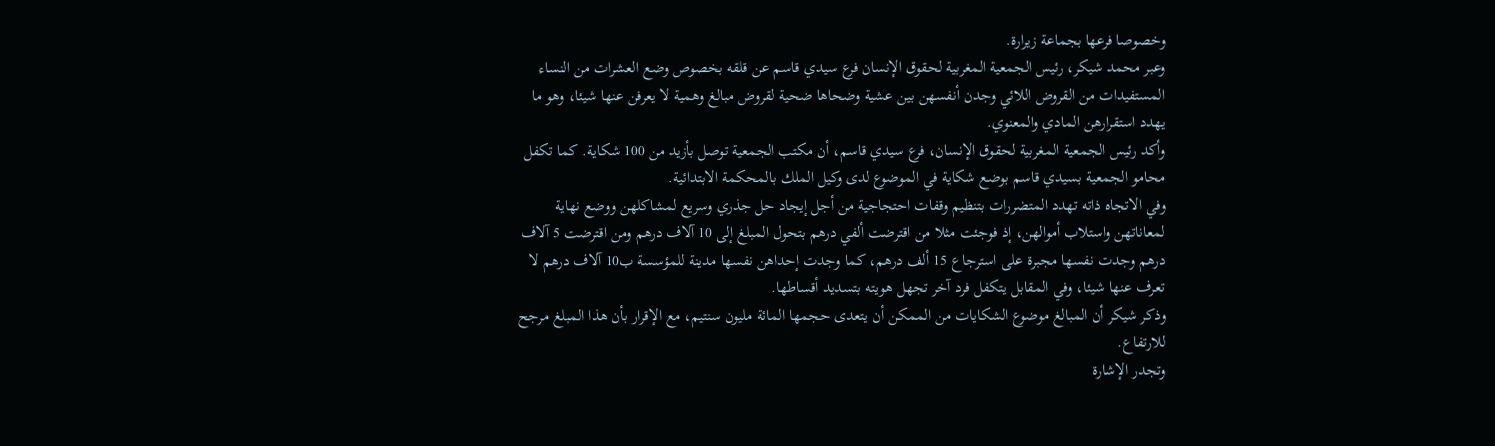وخصوصا فرعها بجماعة زيرارة.
وعبر محمد شيكر، رئيس الجمعية المغربية لحقوق الإنسان فرع سيدي قاسم عن قلقه بخصوص وضع العشرات من النساء المستفيدات من القروض اللائي وجدن أنفسهن بين عشية وضحاها ضحية لقروض مبالغ وهمية لا يعرفن عنها شيئا، وهو ما يهدد استقرارهن المادي والمعنوي.
وأكد رئيس الجمعية المغربية لحقوق الإنسان، فرع سيدي قاسم، أن مكتب الجمعية توصل بأزيد من 100 شكاية. كما تكفل محامو الجمعية بسيدي قاسم بوضع شكاية في الموضوع لدى وكيل الملك بالمحكمة الابتدائية.
وفي الاتجاه ذاته تهدد المتضررات بتنظيم وقفات احتجاجية من أجل إيجاد حل جذري وسريع لمشاكلهن ووضع نهاية لمعاناتهن واستلاب أموالهن، إذ فوجئت مثلا من اقترضت ألفي درهم بتحول المبلغ إلى 10 آلاف درهم ومن اقترضت 5 آلاف درهم وجدت نفسها مجبرة على استرجاع 15 ألف درهم، كما وجدت إحداهن نفسها مدينة للمؤسسة ب10 آلاف درهم لا تعرف عنها شيئا، وفي المقابل يتكفل فرد آخر تجهل هويته بتسديد أقساطها.
وذكر شيكر أن المبالغ موضوع الشكايات من الممكن أن يتعدى حجمها المائة مليون سنتيم، مع الإقرار بأن هذا المبلغ مرجح للارتفاع.
وتجدر الإشارة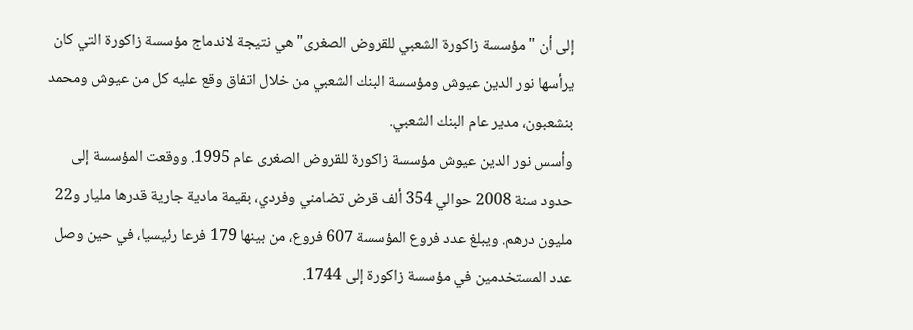إلى أن "مؤسسة زاكورة الشعبي للقروض الصغرى" هي نتيجة لاندماج مؤسسة زاكورة التي كان يرأسها نور الدين عيوش ومؤسسة البنك الشعبي من خلال اتفاق وقع عليه كل من عيوش ومحمد بنشعبون، مدير عام البنك الشعبي.
وأسس نور الدين عيوش مؤسسة زاكورة للقروض الصغرى عام 1995. ووقعت المؤسسة إلى حدود سنة 2008 حوالي 354 ألف قرض تضامني وفردي، بقيمة مادية جارية قدرها مليار و22 مليون درهم. ويبلغ عدد فروع المؤسسة 607 فروع، من بينها 179 فرعا رئيسيا، في حين وصل عدد المستخدمين في مؤسسة زاكورة إلى 1744.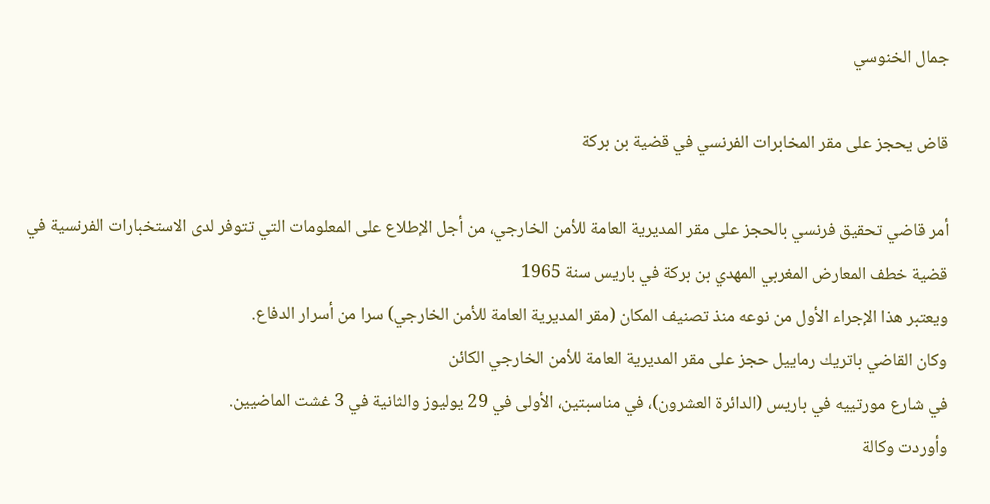جمال الخنوسي

قاض يحجز على مقر المخابرات الفرنسي في قضية بن بركة

أمر قاضي تحقيق فرنسي بالحجز على مقر المديرية العامة للأمن الخارجي، من أجل الإطلاع على المعلومات التي تتوفر لدى الاستخبارات الفرنسية في قضية خطف المعارض المغربي المهدي بن بركة في باريس سنة 1965
ويعتبر هذا الإجراء الأول من نوعه منذ تصنيف المكان (مقر المديرية العامة للأمن الخارجي) سرا من أسرار الدفاع.
وكان القاضي باتريك رماييل حجز على مقر المديرية العامة للأمن الخارجي الكائن
في شارع مورتييه في باريس (الدائرة العشرون)، في مناسبتين، الأولى في 29 يوليوز والثانية في 3 غشت الماضيين.
وأوردت وكالة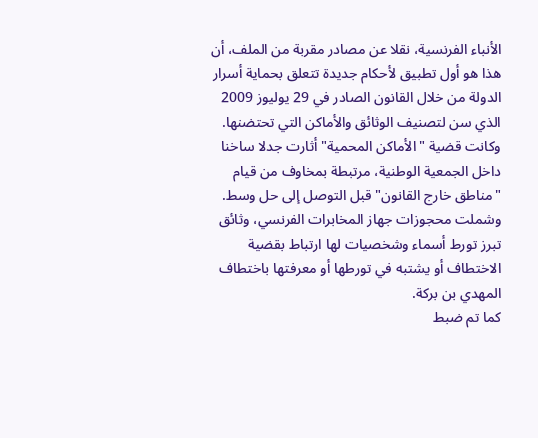الأنباء الفرنسية، نقلا عن مصادر مقربة من الملف، أن هذا هو أول تطبيق لأحكام جديدة تتعلق بحماية أسرار الدولة من خلال القانون الصادر في 29 يوليوز 2009 الذي سن لتصنيف الوثائق والأماكن التي تحتضنها.
وكانت قضية "الأماكن المحمية" أثارت جدلا ساخنا داخل الجمعية الوطنية، مرتبطة بمخاوف من قيام "مناطق خارج القانون" قبل التوصل إلى حل وسط.
وشملت محجوزات جهاز المخابرات الفرنسي، وثائق تبرز تورط أسماء وشخصيات لها ارتباط بقضية الاختطاف أو يشتبه في تورطها أو معرفتها باختطاف المهدي بن بركة.
كما تم ضبط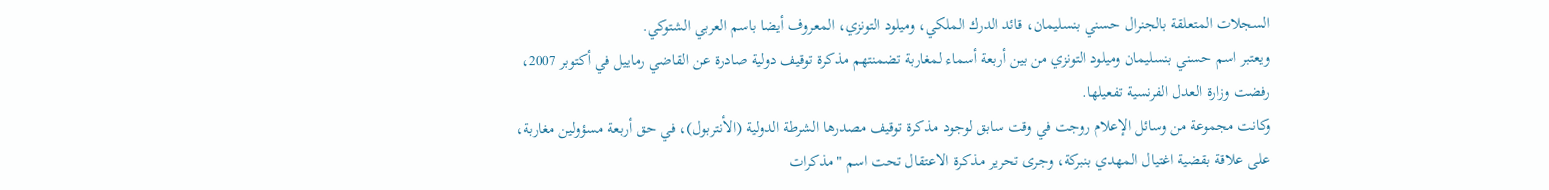السجلات المتعلقة بالجنرال حسني بنسليمان، قائد الدرك الملكي، وميلود التونزي، المعروف أيضا باسم العربي الشتوكي.
ويعتبر اسم حسني بنسليمان وميلود التونزي من بين أربعة أسماء لمغاربة تضمنتهم مذكرة توقيف دولية صادرة عن القاضي رماييل في أكتوبر 2007، رفضت وزارة العدل الفرنسية تفعيلها.
وكانت مجموعة من وسائل الإعلام روجت في وقت سابق لوجود مذكرة توقيف مصدرها الشرطة الدولية (الأنتربول)، في حق أربعة مسؤولين مغاربة، على علاقة بقضية اغتيال المهدي بنبركة، وجرى تحرير مذكرة الاعتقال تحت اسم "مذكرات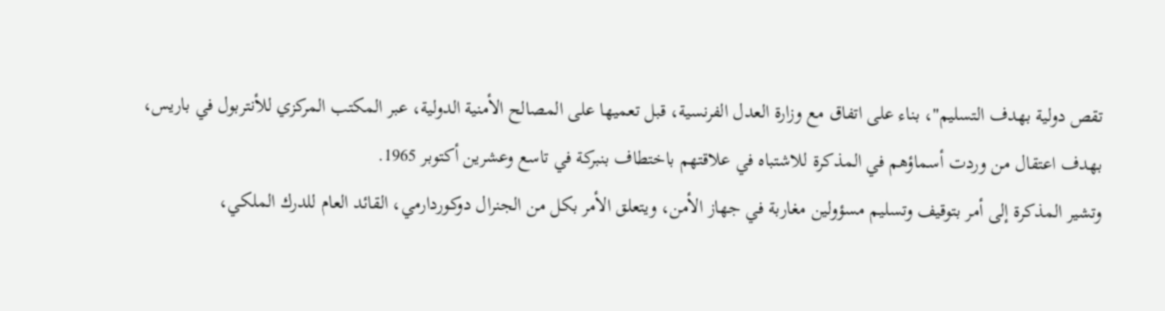تقص دولية بهدف التسليم"، بناء على اتفاق مع وزارة العدل الفرنسية، قبل تعميها على المصالح الأمنية الدولية، عبر المكتب المركزي للأنتربول في باريس، بهدف اعتقال من وردت أسماؤهم في المذكرة للاشتباه في علاقتهم باختطاف بنبركة في تاسع وعشرين أكتوبر 1965.
وتشير المذكرة إلى أمر بتوقيف وتسليم مسؤولين مغاربة في جهاز الأمن، ويتعلق الأمر بكل من الجنرال دوكوردارمي، القائد العام للدرك الملكي،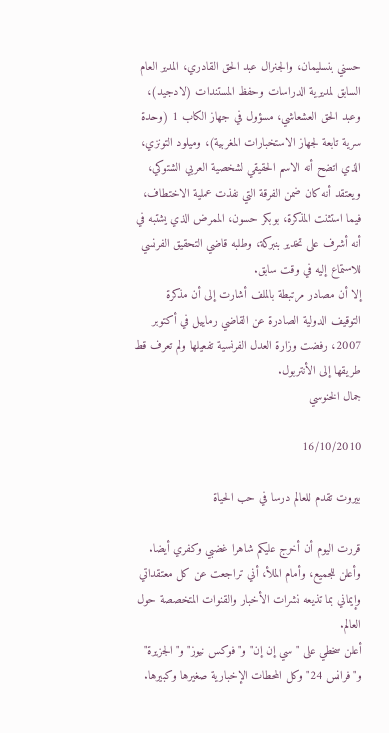حسني بنسليمان، والجنرال عبد الحق القادري، المدير العام السابق لمديرية الدراسات وحفظ المستندات (لادجيد)، وعبد الحق العشعاشي، مسؤول في جهاز الكاب 1 (وحدة سرية تابعة لجهاز الاستخبارات المغربية)، وميلود التونزي، الذي اتضح أنه الاسم الحقيقي لشخصية العربي الشتوكي، ويعتقد أنه كان ضمن الفرقة التي نفذت عملية الاختطاف، فيما استثنت المذكرة، بوبكر حسون، الممرض الذي يشتبه في أنه أشرف على تخدير بنبركة، وطلبه قاضي التحقيق الفرنسي للاستماع إليه في وقت سابق.
إلا أن مصادر مرتبطة بالملف أشارت إلى أن مذكرة التوقيف الدولية الصادرة عن القاضي رماييل في أكتوبر 2007، رفضت وزارة العدل الفرنسية تفعيلها ولم تعرف قط طريقها إلى الأنتربول.
جمال الخنوسي

16/10/2010

بيروت تقدم للعالم درسا في حب الحياة

قررت اليوم أن أخرج عليكم شاهرا غضبي وكفري أيضا. وأعلن للجميع، وأمام الملأ، أني تراجعت عن كل معتقداتي وإيماني بما تذيعه نشرات الأخبار والقنوات المتخصصة حول العالم.
أعلن سخطي على "سي إن إن" و"فوكس نيوز" و"الجزيرة" و"فرانس 24" وكل المحطات الإخبارية صغيرها وكبيرها.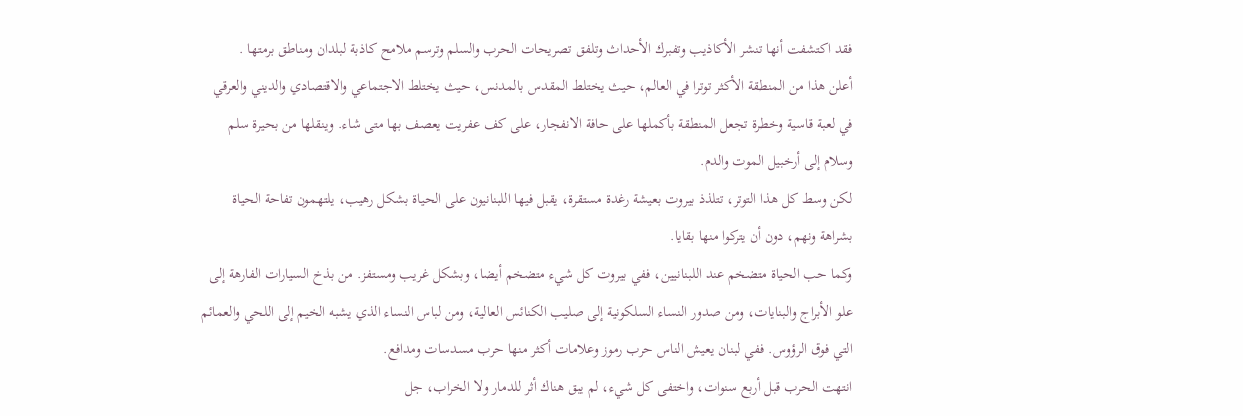فقد اكتشفت أنها تنشر الأكاذيب وتفبرك الأحداث وتلفق تصريحات الحرب والسلم وترسم ملامح كاذبة لبلدان ومناطق برمتها .
أعلن هذا من المنطقة الأكثر توترا في العالم، حيث يختلط المقدس بالمدنس، حيث يختلط الاجتماعي والاقتصادي والديني والعرقي في لعبة قاسية وخطرة تجعل المنطقة بأكملها على حافة الانفجار، على كف عفريت يعصف بها متى شاء. وينقلها من بحيرة سلم وسلام إلى أرخبيل الموت والدم.
لكن وسط كل هذا التوتر، تتلذذ بيروت بعيشة رغدة مستقرة، يقبل فيها اللبنانيون على الحياة بشكل رهيب، يلتهمون تفاحة الحياة بشراهة ونهم، دون أن يتركوا منها بقايا.
وكما حب الحياة متضخم عند اللبنانيين، ففي بيروت كل شيء متضخم أيضا، وبشكل غريب ومستفز. من بذخ السيارات الفارهة إلى علو الأبراج والبنايات، ومن صدور النساء السلكونية إلى صليب الكنائس العالية، ومن لباس النساء الذي يشبه الخيم إلى اللحي والعمائم التي فوق الرؤوس. ففي لبنان يعيش الناس حرب رموز وعلامات أكثر منها حرب مسدسات ومدافع.
انتهت الحرب قبل أربع سنوات، واختفى كل شيء، لم يبق هناك أثر للدمار ولا الخراب، جل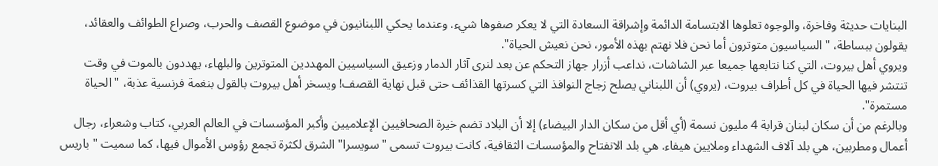البنايات حديثة وفاخرة، والوجوه تعلوها الابتسامة الدائمة وإشراقة السعادة التي لا يعكر صفوها شيء. وعندما يحكي اللبنانيون في موضوع القصف والحرب، وصراع الطوائف والعقائد، يقولون ببساطة، "السياسيون متوترون أما نحن فلا نهتم بهذه الأمور، نحن نعيش الحياة".
ويروي أهل بيروت، التي كنا نتابعها جميعا عبر الشاشات، نداعب أزرار جهاز التحكم عن بعد لنرى آثار الدمار وزعيق السياسيين المهددين المتوترين والبلهاء، يهددون بالموت في وقت تنتشر فيها الحياة في كل أطراف بيروت، (يروي) أن اللبناني يصلح زجاج النوافذ التي كسرتها القذائف حتى قبل نهاية القصف! ويسخر أهل بيروت بالقول بنغمة فرنسية عذبة، "الحياة مستمرة".
وبالرغم من أن سكان لبنان قرابة 4 مليون نسمة (أي أقل من سكان الدار البيضاء) إلا أن البلاد تضم خيرة الصحافيين الإعلاميين وأكبر المؤسسات في العالم العربي، كتاب وشعراء، رجال أعمال ومطربين، هي بلد آلاف الشهداء وملايين هيفاء. هي بلد الانفتاح والمؤسسات الثقافية، كانت بيروت تسمى "سويسرا" الشرق لكثرة تجمع رؤوس الأموال فيها، كما سميت "باريس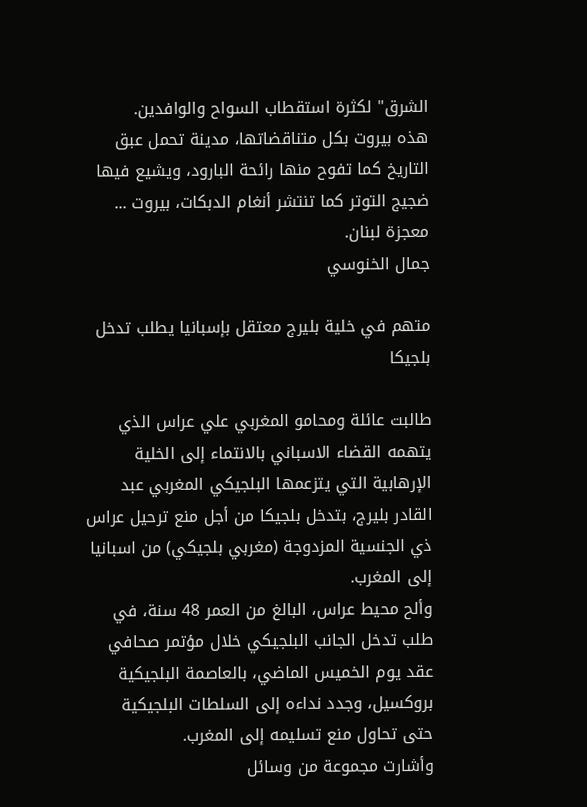الشرق" لكثرة استقطاب السواح والوافدين.
هذه بيروت بكل متناقضاتها، مدينة تحمل عبق التاريخ كما تفوح منها رائحة البارود، ويشيع فيها ضجيج التوتر كما تنتشر أنغام الدبكات، بيروت ... معجزة لبنان.
جمال الخنوسي

متهم في خلية بليرج معتقل بإسبانيا يطلب تدخل بلجيكا

طالبت عائلة ومحامو المغربي علي عراس الذي يتهمه القضاء الاسباني بالانتماء إلى الخلية الإرهابية التي يتزعمها البلجيكي المغربي عبد القادر بليرج، بتدخل بلجيكا من أجل منع ترحيل عراس ذي الجنسية المزدوجة (مغربي بلجيكي) من اسبانيا إلى المغرب.
وألح محيط عراس، البالغ من العمر 48 سنة، في طلب تدخل الجانب البلجيكي خلال مؤتمر صحافي عقد يوم الخميس الماضي، بالعاصمة البلجيكية بروكسيل، وجدد نداءه إلى السلطات البلجيكية حتى تحاول منع تسليمه إلى المغرب.
وأشارت مجموعة من وسائل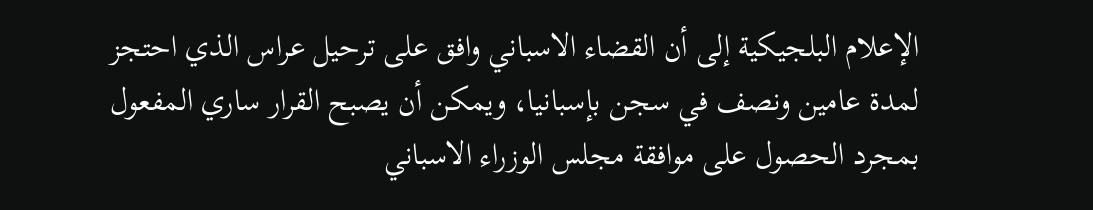الإعلام البلجيكية إلى أن القضاء الاسباني وافق على ترحيل عراس الذي احتجز لمدة عامين ونصف في سجن بإسبانيا، ويمكن أن يصبح القرار ساري المفعول بمجرد الحصول على موافقة مجلس الوزراء الاسباني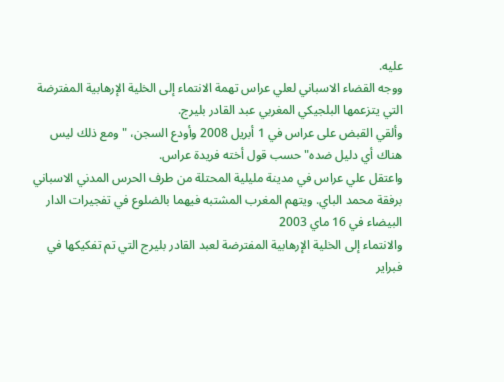عليه.
ووجه القضاء الاسباني لعلي عراس تهمة الانتماء إلى الخلية الإرهابية المفترضة التي يتزعمها البلجيكي المغربي عبد القادر بليرج.
وألقي القبض على عراس في 1 أبريل 2008 وأودع السجن، "ومع ذلك ليس هناك أي دليل ضده" حسب قول أخته فريدة عراس.
واعتقل علي عراس في مدينة مليلية المحتلة من طرف الحرس المدني الاسباني برفقة محمد الباي. ويتهم المغرب المشتبه فيهما بالضلوع في تفجيرات الدار البيضاء في 16 ماي 2003
والانتماء إلى الخلية الإرهابية المفترضة لعبد القادر بليرج التي تم تفكيكها في فبراير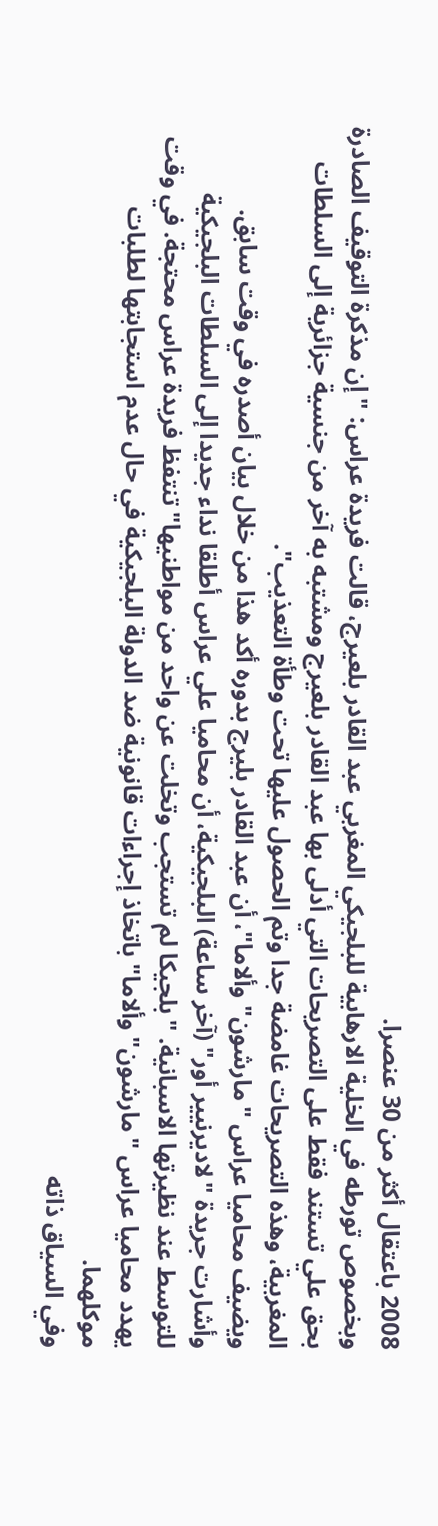2008 باعتقال أكثر من 30 عنصرا.
وبخصوص تورطه في الخلية الارهابية للبلجيكي المغربي عبد القادر بلعيرج، قالت فريدة عراس: "إن مذكرة التوقيف الصادرة بحق علي تستند فقط على التصريحات التي أدلى بها عبد القادر بلعيرج ومشتبه به آخر من جنسية جزائرية إلى السلطات المغربية، وهذه التصريحات غامضة جدا وتم الحصول عليها تحت وطأة التعذيب".
ويضيف محاميا عراس "مارشون" وألاما"، أن عبد القادر بليرج بدوره أكد هذا من خلال بيان أصدره في وقت سابق.
وأشارت جريدة "لاديرنيير أور" (آخر ساعة) البلجيكية، أن محاميا علي عراس أطلقا نداء جديدا إلى السلطات البلجيكية للتوسط عند نظيرتها الاسبانية. "بلجيكا لم تستجب وتخلت عن واحد من مواطنيها" تنتفظ فريدة عراس محتجة. في وقت يهدد محاميا عراس "مارشون" وألاما" باتخاذ إجراءات قانونية ضد الدولة البلجيكية في حال عدم استجابتها لطلبات موكلهما.
وفي السياق ذاته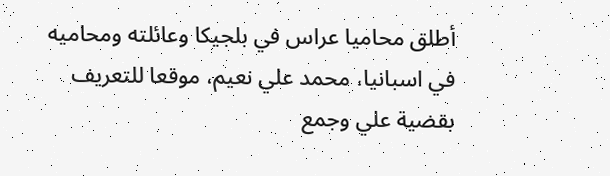أطلق محاميا عراس في بلجيكا وعائلته ومحاميه في اسبانيا، محمد علي نعيم، موقعا للتعريف بقضية علي وجمع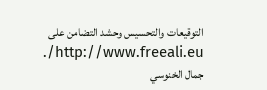التوقيعات والتحسيس وحشد التضامن على http://www.freeali.eu/.
جمال الخنوسي